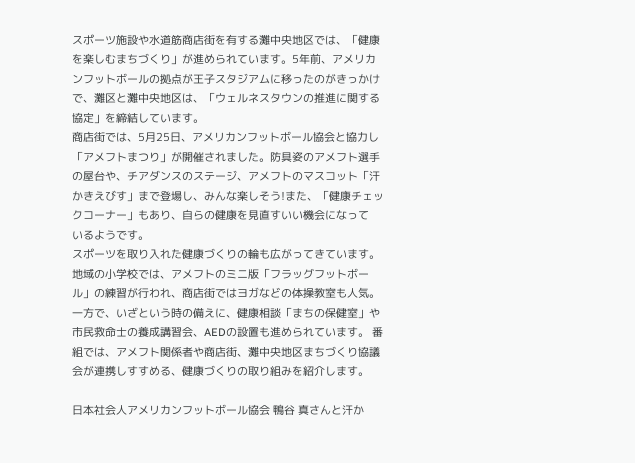スポーツ施設や水道筋商店街を有する灘中央地区では、「健康を楽しむまちづくり」が進められています。5年前、アメリカンフットボールの拠点が王子スタジアムに移ったのがきっかけで、灘区と灘中央地区は、「ウェルネスタウンの推進に関する協定」を締結しています。
商店街では、5月25日、アメリカンフットボール協会と協力し「アメフトまつり」が開催されました。防具姿のアメフト選手の屋台や、チアダンスのステージ、アメフトのマスコット「汗かきえびす」まで登場し、みんな楽しそう!また、「健康チェックコーナー」もあり、自らの健康を見直すいい機会になって
いるようです。
スポーツを取り入れた健康づくりの輪も広がってきています。地域の小学校では、アメフトのミニ版「フラッグフットボール」の練習が行われ、商店街ではヨガなどの体操教室も人気。一方で、いざという時の備えに、健康相談「まちの保健室」や市民救命士の養成講習会、AEDの設置も進められています。 番組では、アメフト関係者や商店街、灘中央地区まちづくり協議会が連携しすすめる、健康づくりの取り組みを紹介します。

日本社会人アメリカンフットボール協会 鴨谷 真さんと汗か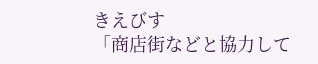きえびす
「商店街などと協力して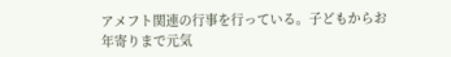アメフト関連の行事を行っている。子どもからお年寄りまで元気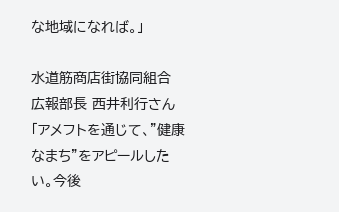な地域になれば。」

水道筋商店街協同組合 広報部長 西井利行さん
「アメフトを通じて、"健康なまち"をアピールしたい。今後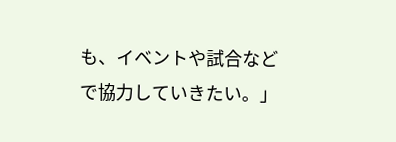も、イベントや試合などで協力していきたい。」